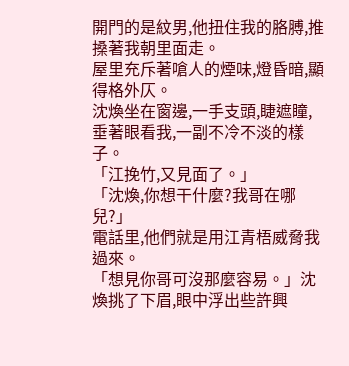開門的是紋男,他扭住我的胳膊,推搡著我朝里面走。
屋里充斥著嗆人的煙味,燈昏暗,顯得格外仄。
沈煥坐在窗邊,一手支頭,睫遮瞳,垂著眼看我,一副不冷不淡的樣子。
「江挽竹,又見面了。」
「沈煥,你想干什麼?我哥在哪兒?」
電話里,他們就是用江青梧威脅我過來。
「想見你哥可沒那麼容易。」沈煥挑了下眉,眼中浮出些許興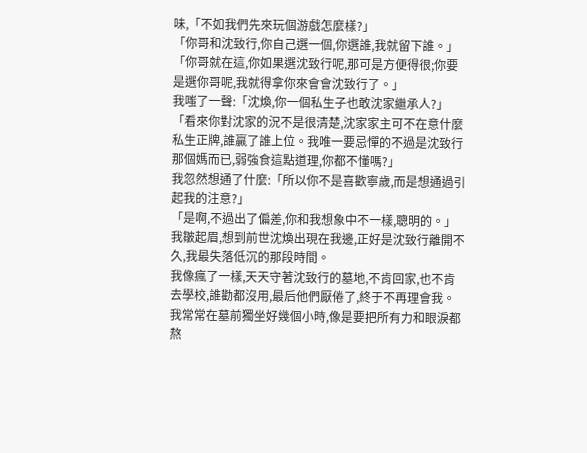味,「不如我們先來玩個游戲怎麼樣?」
「你哥和沈致行,你自己選一個,你選誰,我就留下誰。」
「你哥就在這,你如果選沈致行呢,那可是方便得很;你要是選你哥呢,我就得拿你來會會沈致行了。」
我嗤了一聲:「沈煥,你一個私生子也敢沈家繼承人?」
「看來你對沈家的況不是很清楚,沈家家主可不在意什麼私生正牌,誰贏了誰上位。我唯一要忌憚的不過是沈致行那個媽而已,弱強食這點道理,你都不懂嗎?」
我忽然想通了什麼:「所以你不是喜歡寧歲,而是想通過引起我的注意?」
「是啊,不過出了偏差,你和我想象中不一樣,聰明的。」
我皺起眉,想到前世沈煥出現在我邊,正好是沈致行離開不久,我最失落低沉的那段時間。
我像瘋了一樣,天天守著沈致行的墓地,不肯回家,也不肯去學校,誰勸都沒用,最后他們厭倦了,終于不再理會我。
我常常在墓前獨坐好幾個小時,像是要把所有力和眼淚都熬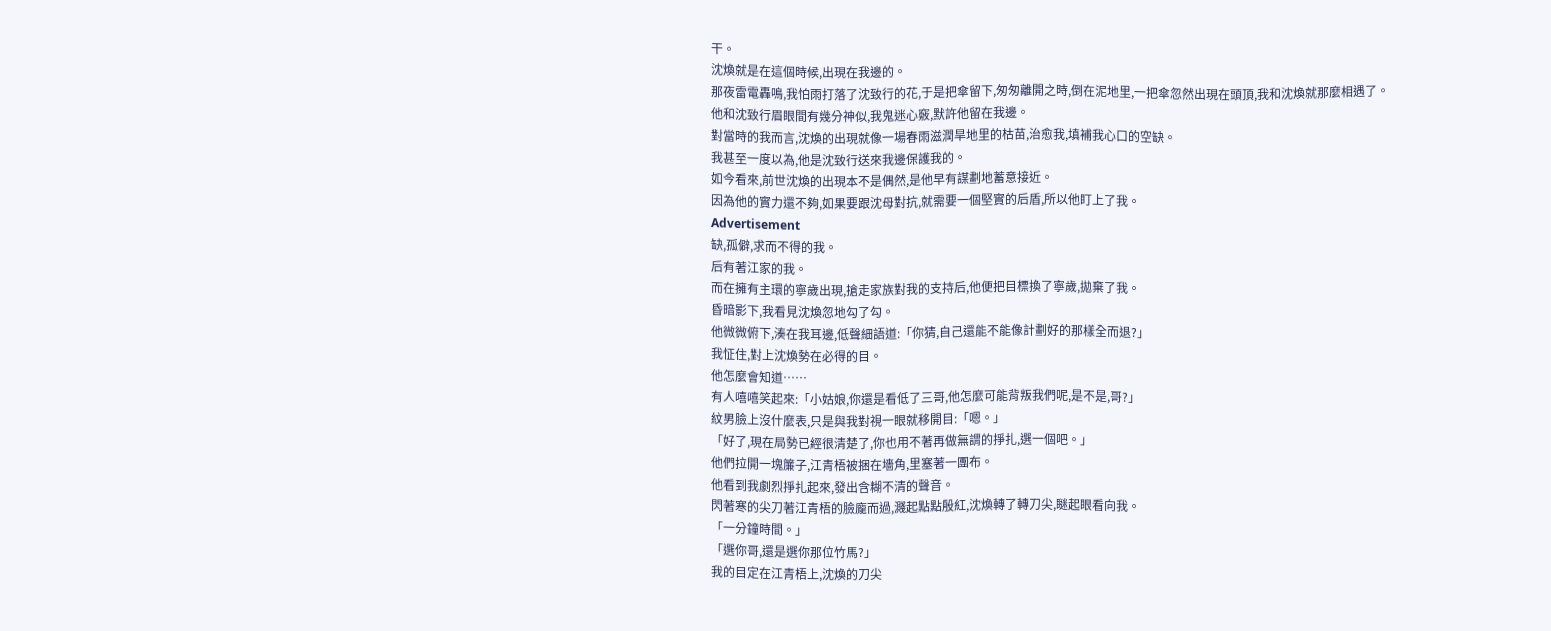干。
沈煥就是在這個時候,出現在我邊的。
那夜雷電轟鳴,我怕雨打落了沈致行的花,于是把傘留下,匆匆離開之時,倒在泥地里,一把傘忽然出現在頭頂,我和沈煥就那麼相遇了。
他和沈致行眉眼間有幾分神似,我鬼迷心竅,默許他留在我邊。
對當時的我而言,沈煥的出現就像一場春雨滋潤旱地里的枯苗,治愈我,填補我心口的空缺。
我甚至一度以為,他是沈致行送來我邊保護我的。
如今看來,前世沈煥的出現本不是偶然,是他早有謀劃地蓄意接近。
因為他的實力還不夠,如果要跟沈母對抗,就需要一個堅實的后盾,所以他盯上了我。
Advertisement
缺,孤僻,求而不得的我。
后有著江家的我。
而在擁有主環的寧歲出現,搶走家族對我的支持后,他便把目標換了寧歲,拋棄了我。
昏暗影下,我看見沈煥忽地勾了勾。
他微微俯下,湊在我耳邊,低聲細語道:「你猜,自己還能不能像計劃好的那樣全而退?」
我怔住,對上沈煥勢在必得的目。
他怎麼會知道……
有人嘻嘻笑起來:「小姑娘,你還是看低了三哥,他怎麼可能背叛我們呢,是不是,哥?」
紋男臉上沒什麼表,只是與我對視一眼就移開目:「嗯。」
「好了,現在局勢已經很清楚了,你也用不著再做無謂的掙扎,選一個吧。」
他們拉開一塊簾子,江青梧被捆在墻角,里塞著一團布。
他看到我劇烈掙扎起來,發出含糊不清的聲音。
閃著寒的尖刀著江青梧的臉龐而過,濺起點點殷紅,沈煥轉了轉刀尖,瞇起眼看向我。
「一分鐘時間。」
「選你哥,還是選你那位竹馬?」
我的目定在江青梧上,沈煥的刀尖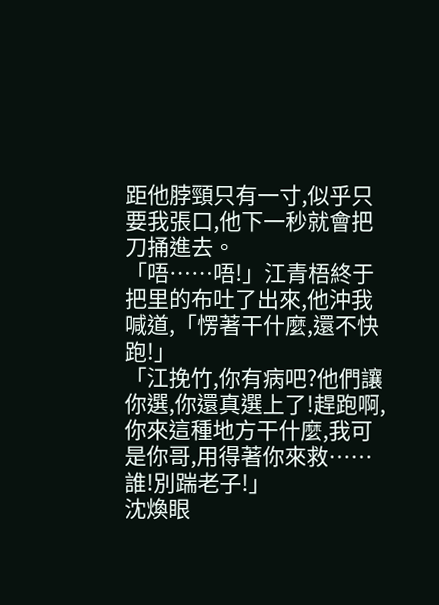距他脖頸只有一寸,似乎只要我張口,他下一秒就會把刀捅進去。
「唔……唔!」江青梧終于把里的布吐了出來,他沖我喊道,「愣著干什麼,還不快跑!」
「江挽竹,你有病吧?他們讓你選,你還真選上了!趕跑啊,你來這種地方干什麼,我可是你哥,用得著你來救……誰!別踹老子!」
沈煥眼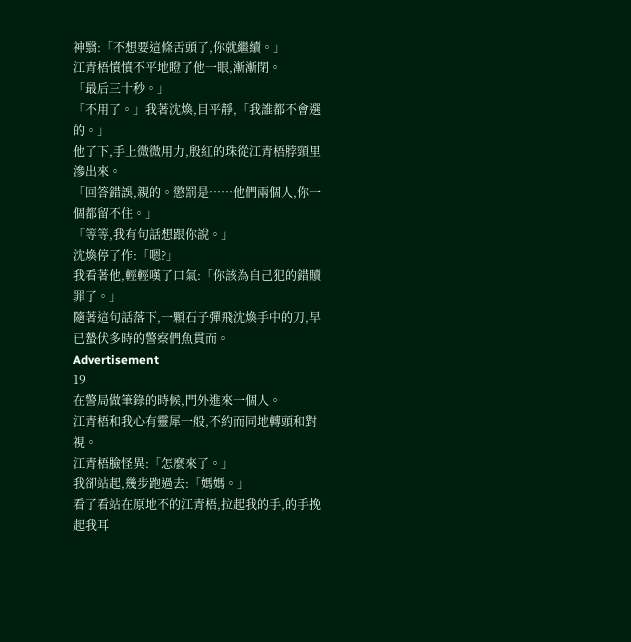神翳:「不想要這條舌頭了,你就繼續。」
江青梧憤憤不平地瞪了他一眼,漸漸閉。
「最后三十秒。」
「不用了。」我著沈煥,目平靜,「我誰都不會選的。」
他了下,手上微微用力,殷紅的珠從江青梧脖頸里滲出來。
「回答錯誤,親的。懲罰是……他們兩個人,你一個都留不住。」
「等等,我有句話想跟你說。」
沈煥停了作:「嗯?」
我看著他,輕輕嘆了口氣:「你該為自己犯的錯贖罪了。」
隨著這句話落下,一顆石子彈飛沈煥手中的刀,早已蟄伏多時的警察們魚貫而。
Advertisement
19
在警局做筆錄的時候,門外進來一個人。
江青梧和我心有靈犀一般,不約而同地轉頭和對視。
江青梧臉怪異:「怎麼來了。」
我卻站起,幾步跑過去:「媽媽。」
看了看站在原地不的江青梧,拉起我的手,的手挽起我耳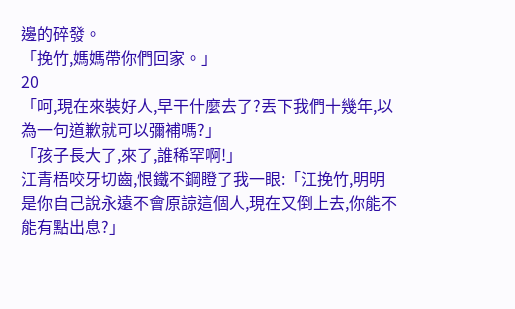邊的碎發。
「挽竹,媽媽帶你們回家。」
20
「呵,現在來裝好人,早干什麼去了?丟下我們十幾年,以為一句道歉就可以彌補嗎?」
「孩子長大了,來了,誰稀罕啊!」
江青梧咬牙切齒,恨鐵不鋼瞪了我一眼:「江挽竹,明明是你自己說永遠不會原諒這個人,現在又倒上去,你能不能有點出息?」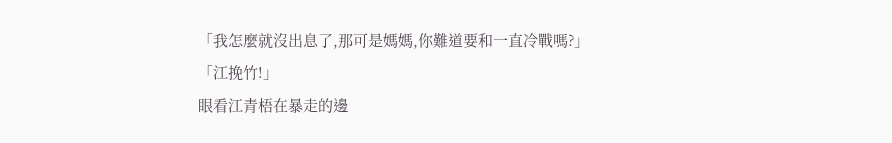「我怎麼就沒出息了,那可是媽媽,你難道要和一直冷戰嗎?」
「江挽竹!」
眼看江青梧在暴走的邊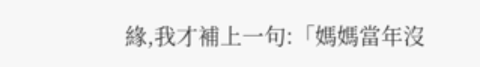緣,我才補上一句:「媽媽當年沒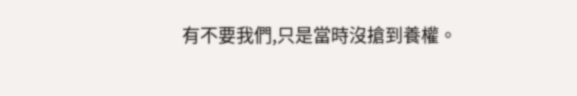有不要我們,只是當時沒搶到養權。